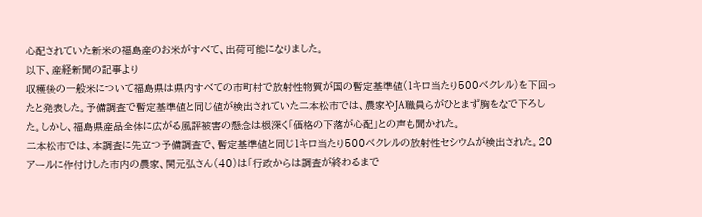心配されていた新米の福島産のお米がすべて、出荷可能になりました。
以下、産経新聞の記事より
収穫後の一般米について福島県は県内すべての市町村で放射性物質が国の暫定基準値(1キロ当たり500ベクレル)を下回ったと発表した。予備調査で暫定基準値と同じ値が検出されていた二本松市では、農家やJA職員らがひとまず胸をなで下ろした。しかし、福島県産品全体に広がる風評被害の懸念は根深く「価格の下落が心配」との声も聞かれた。
二本松市では、本調査に先立つ予備調査で、暫定基準値と同じ1キロ当たり500ベクレルの放射性セシウムが検出された。20アールに作付けした市内の農家、関元弘さん(40)は「行政からは調査が終わるまで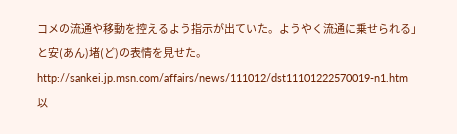コメの流通や移動を控えるよう指示が出ていた。ようやく流通に乗せられる」と安(あん)堵(ど)の表情を見せた。
http://sankei.jp.msn.com/affairs/news/111012/dst11101222570019-n1.htm
以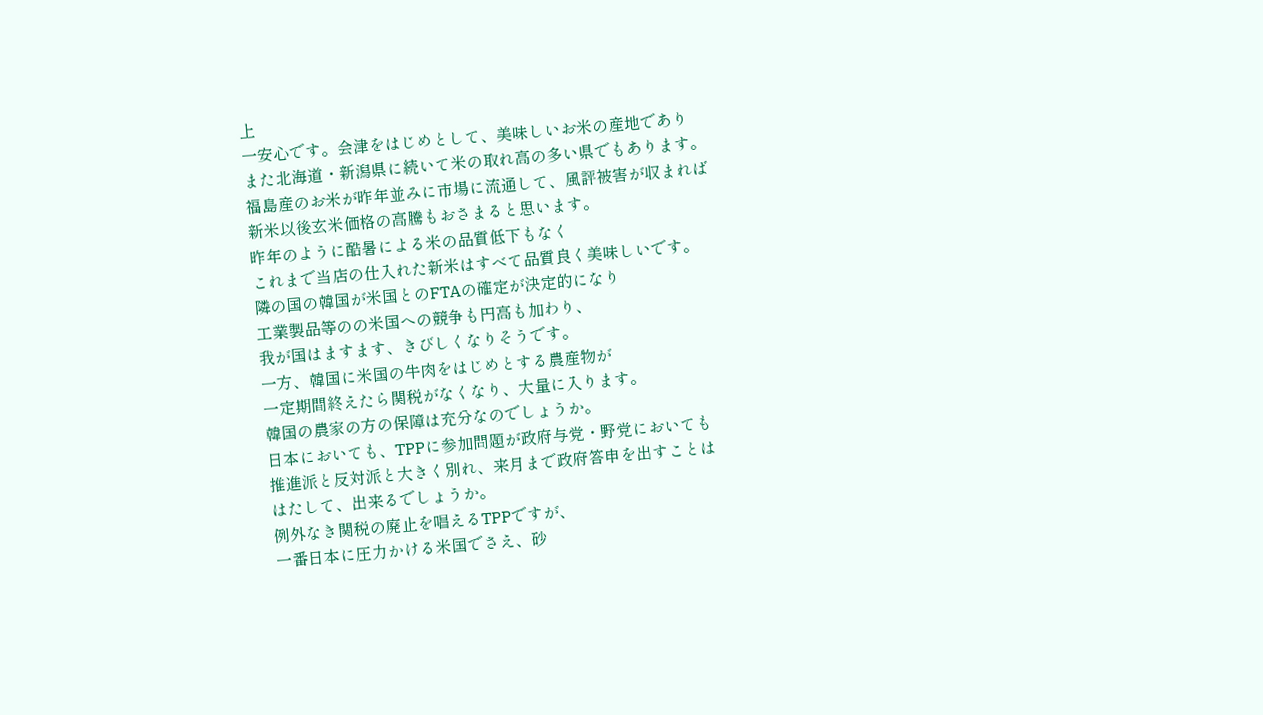上
一安心です。会津をはじめとして、美味しいお米の産地であり
また北海道・新潟県に続いて米の取れ高の多い県でもあります。
福島産のお米が昨年並みに市場に流通して、風評被害が収まれば
新米以後玄米価格の高騰もおさまると思います。
昨年のように酷暑による米の品質低下もなく
これまで当店の仕入れた新米はすべて品質良く美味しいです。
隣の国の韓国が米国とのFTAの確定が決定的になり
工業製品等のの米国への競争も円高も加わり、
我が国はますます、きびしくなりそうです。
一方、韓国に米国の牛肉をはじめとする農産物が
一定期間終えたら関税がなくなり、大量に入ります。
韓国の農家の方の保障は充分なのでしょうか。
日本においても、TPPに参加問題が政府与党・野党においても
推進派と反対派と大きく別れ、来月まで政府答申を出すことは
はたして、出来るでしょうか。
例外なき関税の廃止を唱えるTPPですが、
一番日本に圧力かける米国でさえ、砂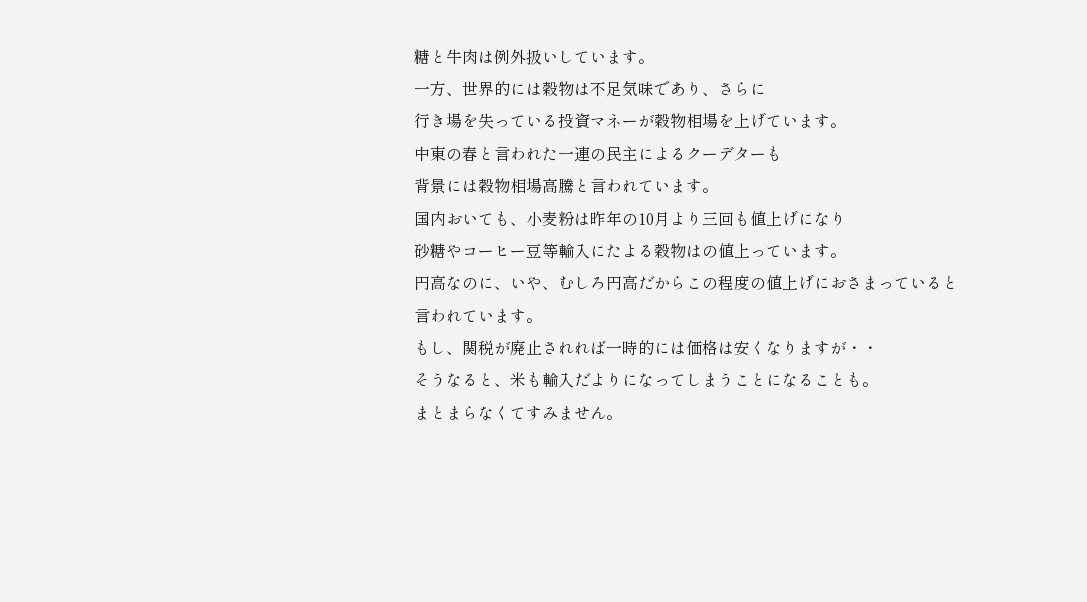糖と牛肉は例外扱いしています。
一方、世界的には穀物は不足気味であり、さらに
行き場を失っている投資マネーが穀物相場を上げています。
中東の春と言われた一連の民主によるクーデターも
背景には穀物相場高騰と言われています。
国内おいても、小麦粉は昨年の10月より三回も値上げになり
砂糖やコーヒー豆等輸入にたよる穀物はの値上っています。
円高なのに、いや、むしろ円高だからこの程度の値上げにおさまっていると
言われています。
もし、関税が廃止されれば一時的には価格は安くなりますが・・
そうなると、米も輸入だよりになってしまうことになることも。
まとまらなくてすみません。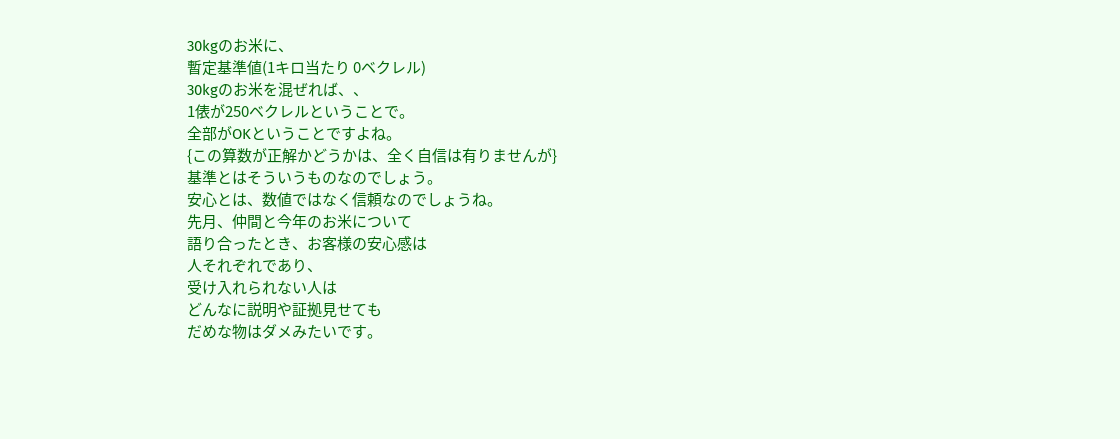30kgのお米に、
暫定基準値(1キロ当たり 0ベクレル)
30kgのお米を混ぜれば、、
1俵が250ベクレルということで。
全部がOKということですよね。
{この算数が正解かどうかは、全く自信は有りませんが}
基準とはそういうものなのでしょう。
安心とは、数値ではなく信頼なのでしょうね。
先月、仲間と今年のお米について
語り合ったとき、お客様の安心感は
人それぞれであり、
受け入れられない人は
どんなに説明や証拠見せても
だめな物はダメみたいです。